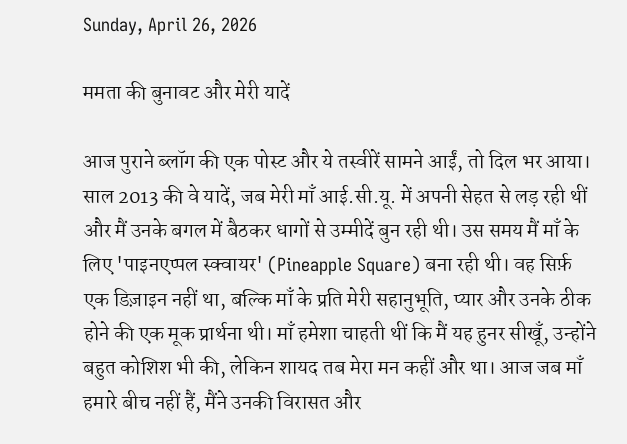Sunday, April 26, 2026

ममता की बुनावट और मेरी यादें

आज पुराने ब्लॉग की एक पोस्ट और ये तस्वीरें सामने आईं, तो दिल भर आया। साल 2013 की वे यादें, जब मेरी माँ आई.सी.यू. में अपनी सेहत से लड़ रही थीं और मैं उनके बगल में बैठकर धागों से उम्मीदें बुन रही थी। उस समय मैं माँ के लिए 'पाइनएप्पल स्क्वायर' (Pineapple Square) बना रही थी। वह सिर्फ़ एक डिज़ाइन नहीं था, बल्कि माँ के प्रति मेरी सहानुभूति, प्यार और उनके ठीक होने की एक मूक प्रार्थना थी। माँ हमेशा चाहती थीं कि मैं यह हुनर सीखूँ, उन्होंने बहुत कोशिश भी की, लेकिन शायद तब मेरा मन कहीं और था। आज जब माँ हमारे बीच नहीं हैं, मैंने उनकी विरासत और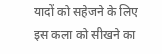यादों को सहेजने के लिए इस कला को सीखने का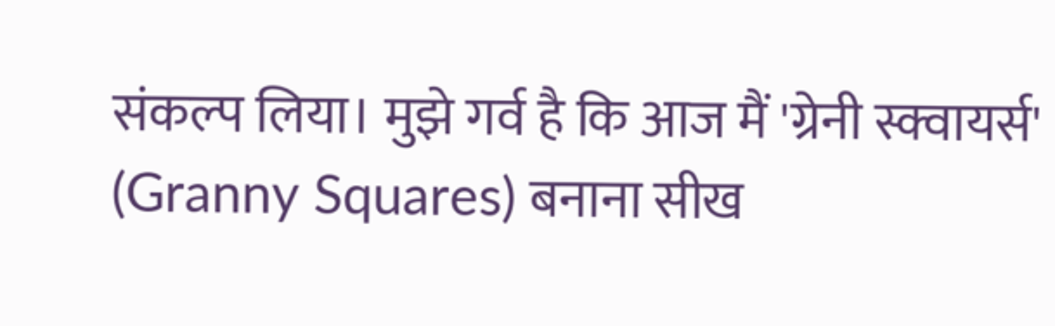संकल्प लिया। मुझे गर्व है कि आज मैं 'ग्रेनी स्क्वायर्स' (Granny Squares) बनाना सीख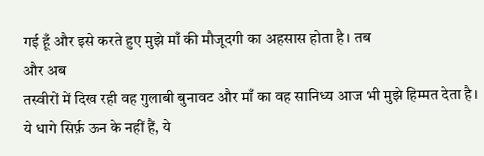गई हूँ और इसे करते हुए मुझे माँ की मौजूदगी का अहसास होता है। तब
और अब
तस्वीरों में दिख रही वह गुलाबी बुनावट और माँ का वह सानिध्य आज भी मुझे हिम्मत देता है। ये धागे सिर्फ़ ऊन के नहीं हैं, ये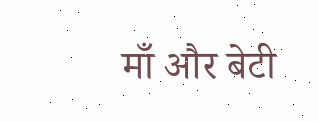माँ और बेटी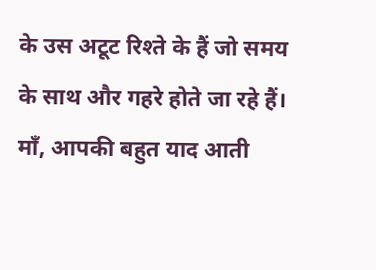के उस अटूट रिश्ते के हैं जो समय के साथ और गहरे होते जा रहे हैं। माँ, आपकी बहुत याद आती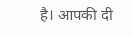है। आपकी दी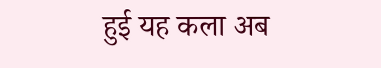हुई यह कला अब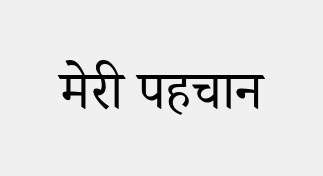मेरी पहचान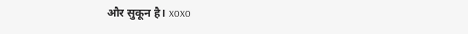और सुकून है। xoxo